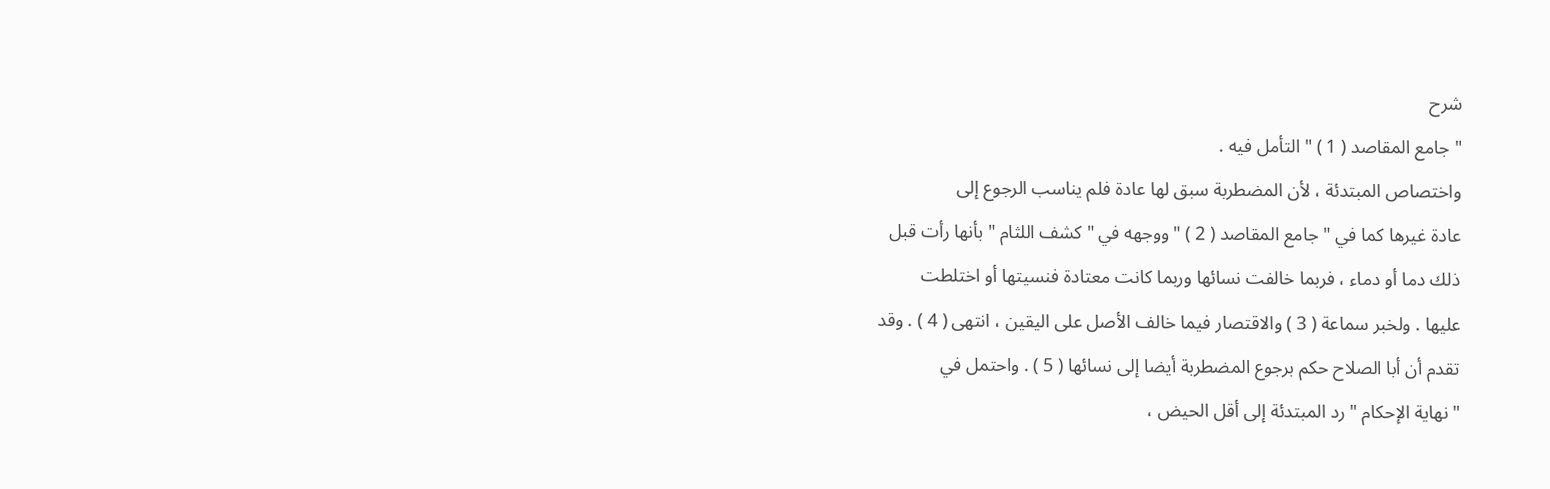شرح
" جامع المقاصد ( 1 ) " التأمل فيه .
واختصاص المبتدئة ، لأن المضطربة سبق لها عادة فلم يناسب الرجوع إلى
عادة غيرها كما في " جامع المقاصد ( 2 ) " ووجهه في " كشف اللثام " بأنها رأت قبل
ذلك دما أو دماء ، فربما خالفت نسائها وربما كانت معتادة فنسيتها أو اختلطت
عليها . ولخبر سماعة ( 3 ) والاقتصار فيما خالف الأصل على اليقين ، انتهى ( 4 ) . وقد
تقدم أن أبا الصلاح حكم برجوع المضطربة أيضا إلى نسائها ( 5 ) . واحتمل في
" نهاية الإحكام " رد المبتدئة إلى أقل الحيض ،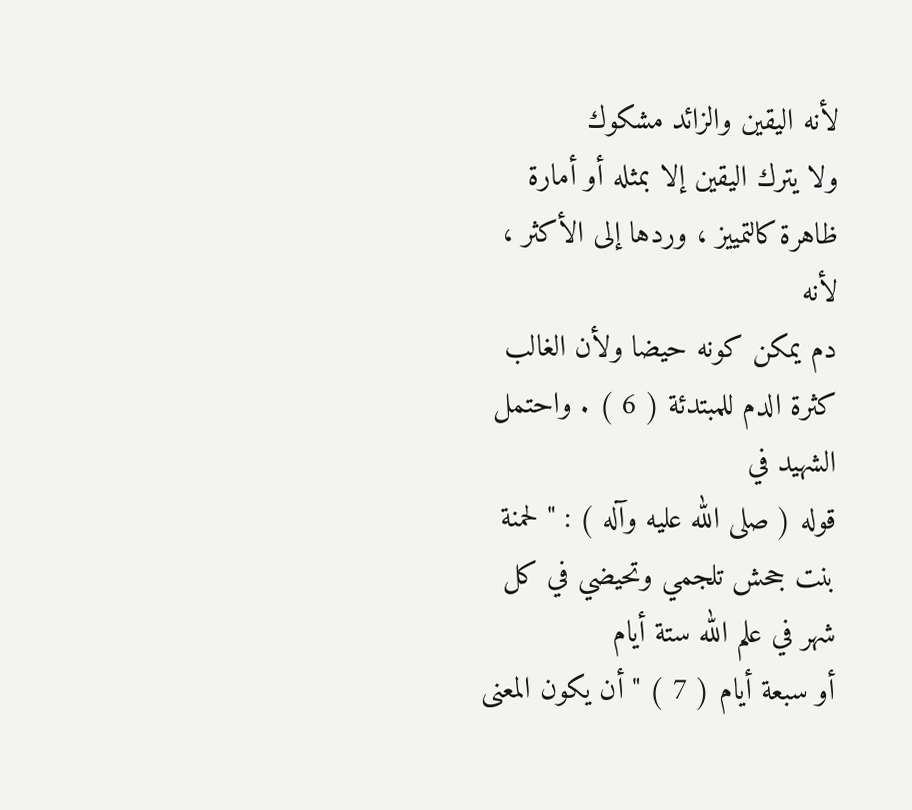لأنه اليقين والزائد مشكوك
ولا يترك اليقين إلا بمثله أو أمارة ظاهرة كالتمييز ، وردها إلى الأكثر ، لأنه
دم يمكن كونه حيضا ولأن الغالب كثرة الدم للمبتدئة ( 6 ) . واحتمل الشهيد في
قوله ( صلى الله عليه وآله ) : " لحمنة بنت جحش تلجمي وتحيضي في كل شهر في علم الله ستة أيام
أو سبعة أيام ( 7 ) " أن يكون المعنى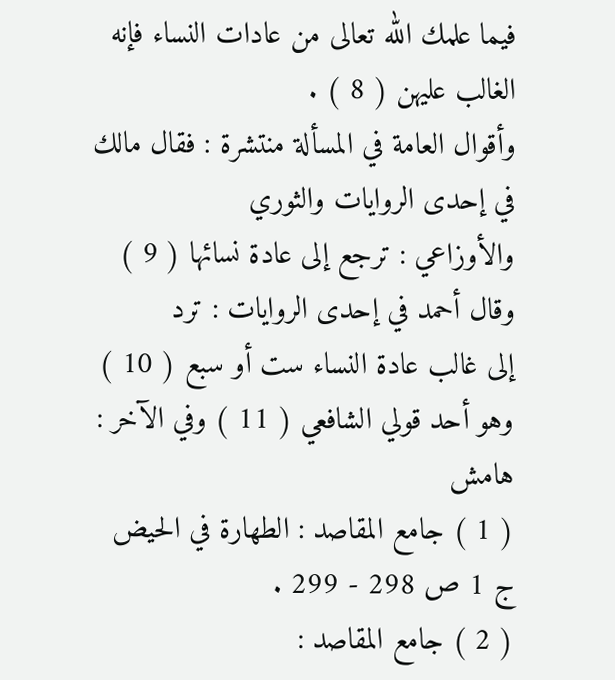فيما علمك الله تعالى من عادات النساء فإنه
الغالب عليهن ( 8 ) .
وأقوال العامة في المسألة منتشرة : فقال مالك في إحدى الروايات والثوري
والأوزاعي : ترجع إلى عادة نسائها ( 9 ) وقال أحمد في إحدى الروايات : ترد
إلى غالب عادة النساء ست أو سبع ( 10 ) وهو أحد قولي الشافعي ( 11 ) وفي الآخر :
هامش
( 1 ) جامع المقاصد : الطهارة في الحيض ج 1 ص 298 - 299 .
( 2 ) جامع المقاصد :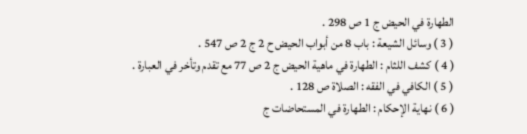الطهارة في الحيض ج 1 ص 298 .
( 3 ) وسائل الشيعة : باب 8 من أبواب الحيض ح 2 ج 2 ص 547 .
( 4 ) كشف اللثام : الطهارة في ماهية الحيض ج 2 ص 77 مع تقدم وتأخر في العبارة .
( 5 ) الكافي في الفقه : الصلاة ص 128 .
( 6 ) نهاية الإحكام : الطهارة في المستحاضات ج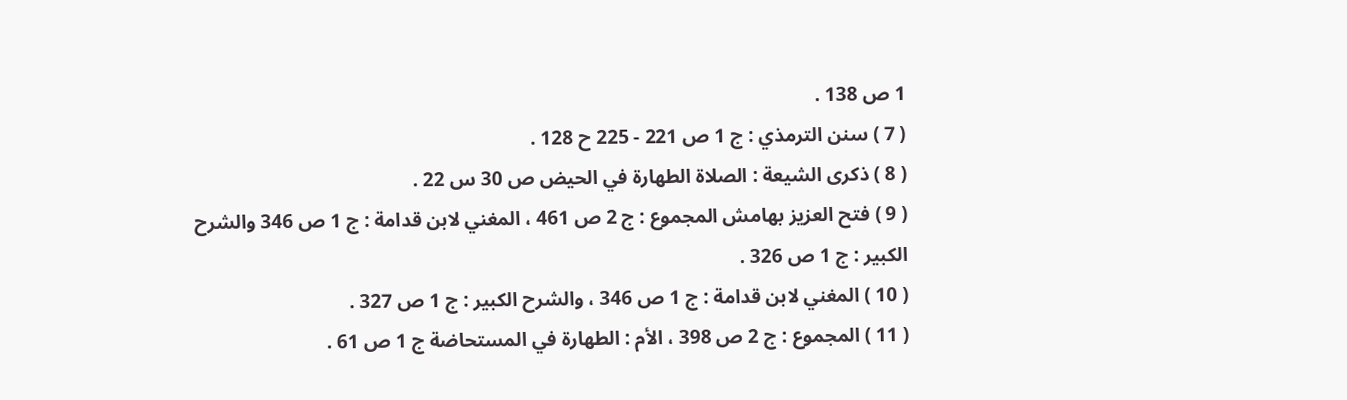1 ص 138 .
( 7 ) سنن الترمذي : ج 1 ص 221 - 225 ح 128 .
( 8 ) ذكرى الشيعة : الصلاة الطهارة في الحيض ص 30 س 22 .
( 9 ) فتح العزيز بهامش المجموع : ج 2 ص 461 ، المغني لابن قدامة : ج 1 ص 346 والشرح
الكبير : ج 1 ص 326 .
( 10 ) المغني لابن قدامة : ج 1 ص 346 ، والشرح الكبير : ج 1 ص 327 .
( 11 ) المجموع : ج 2 ص 398 ، الأم : الطهارة في المستحاضة ج 1 ص 61 .